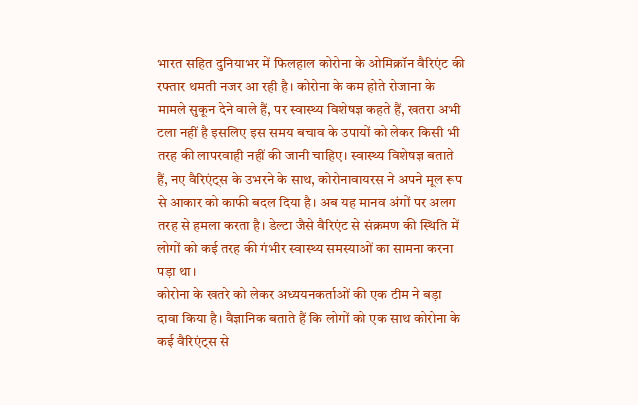भारत सहित दुनियाभर में फिलहाल कोरोना के ओमिक्रॉन वैरिएंट की रफ्तार थमती नजर आ रही है। कोरोना के कम होते रोजाना के मामले सुकून देने वाले हैं, पर स्वास्थ्य विशेषज्ञ कहते हैं, खतरा अभी टला नहीं है इसलिए इस समय बचाव के उपायों को लेकर किसी भी तरह की लापरवाही नहीं की जानी चाहिए। स्वास्थ्य विशेषज्ञ बताते हैं, नए वैरिएंट्स के उभरने के साथ, कोरोनावायरस ने अपने मूल रूप से आकार को काफी बदल दिया है। अब यह मानव अंगों पर अलग तरह से हमला करता है। डेल्टा जैसे वैरिएंट से संक्रमण की स्थिति में लोगों को कई तरह की गंभीर स्वास्थ्य समस्याओं का सामना करना पड़ा था।
कोरोना के खतरे को लेकर अध्ययनकर्ताओं की एक टीम ने बड़ा दावा किया है। वैज्ञानिक बताते हैं कि लोगों को एक साथ कोरोना के कई वैरिएंट्स से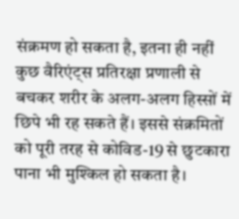संक्रमण हो सकता है, इतना ही नहीं कुछ वैरिएंट्स प्रतिरक्षा प्रणाली से बचकर शरीर के अलग-अलग हिस्सों में छिपे भी रह सकते हैं। इससे संक्रमितों को पूरी तरह से कोविड-19 से छुटकारा पाना भी मुश्किल हो सकता है।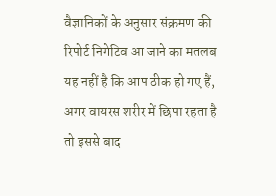वैज्ञानिकों के अनुसार संक्रमण की रिपोर्ट निगेटिव आ जाने का मतलब यह नहीं है कि आप ठीक हो गए हैं, अगर वायरस शरीर में छिपा रहता है तो इससे बाद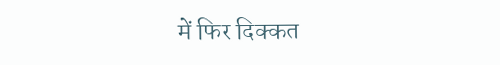में फिर दिक्कत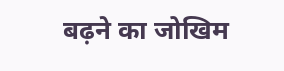बढ़ने का जोखिम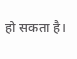हो सकता है।